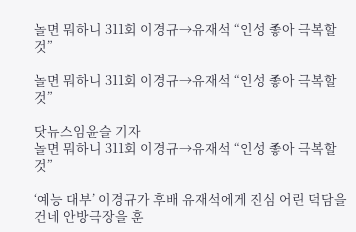놀면 뭐하니 311회 이경규→유재석 “인성 좋아 극복할 것”

놀면 뭐하니 311회 이경규→유재석 “인성 좋아 극복할 것”

닷뉴스임윤슬 기자
놀면 뭐하니 311회 이경규→유재석 “인성 좋아 극복할 것”

‘예능 대부’ 이경규가 후배 유재석에게 진심 어린 덕담을 건네 안방극장을 훈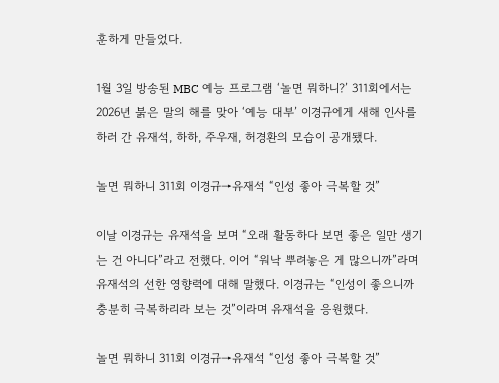훈하게 만들었다.

1월 3일 방송된 MBC 예능 프로그램 ‘놀면 뭐하니?’ 311회에서는 2026년 붉은 말의 해를 맞아 ‘예능 대부’ 이경규에게 새해 인사를 하러 간 유재석, 하하, 주우재, 허경환의 모습이 공개됐다.

놀면 뭐하니 311회 이경규→유재석 “인성 좋아 극복할 것”

이날 이경규는 유재석을 보며 “오래 활동하다 보면 좋은 일만 생기는 건 아니다”라고 전했다. 이어 “워낙 뿌려놓은 게 많으니까”라며 유재석의 선한 영향력에 대해 말했다. 이경규는 “인성이 좋으니까 충분히 극복하리라 보는 것”이라며 유재석을 응원했다.

놀면 뭐하니 311회 이경규→유재석 “인성 좋아 극복할 것”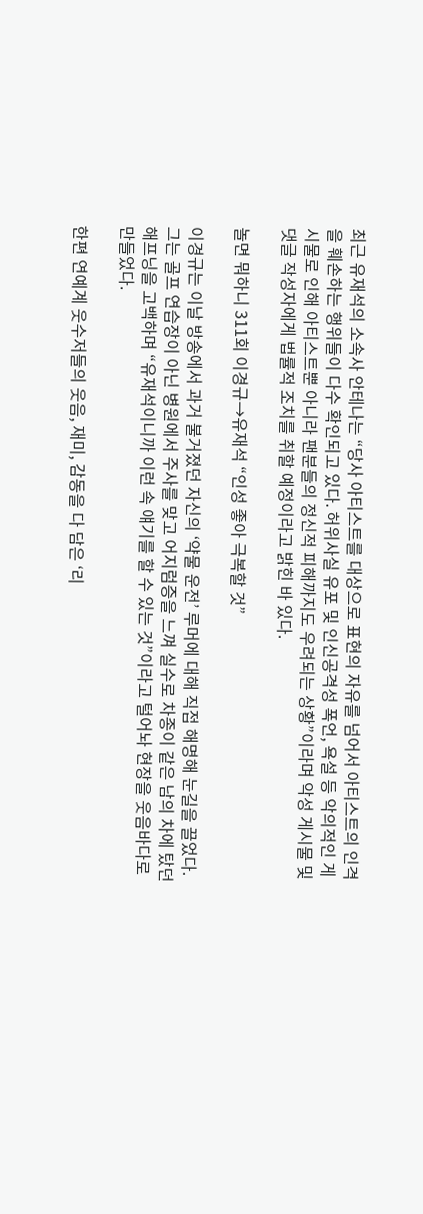최근 유재석의 소속사 안테나는 “당사 아티스트를 대상으로 표현의 자유를 넘어서 아티스트의 인격을 훼손하는 행위들이 다수 확인되고 있다. 허위사실 유포 및 인신공격성 폭언, 욕설 등 악의적인 게시물로 인해 아티스트뿐 아니라 팬분들의 정신적 피해까지도 우려되는 상황”이라며 악성 게시물 및 댓글 작성자에게 법률적 조치를 취할 예정이라고 밝힌 바 있다.

놀면 뭐하니 311회 이경규→유재석 “인성 좋아 극복할 것”

이경규는 이날 방송에서 과거 불거졌던 자신의 ‘약물 운전’ 루머에 대해 직접 해명해 눈길을 끌었다. 그는 골프 연습장이 아닌 병원에서 주사를 맞고 어지럼증을 느껴 실수로 차종이 같은 남의 차에 탔던 해프닝을 고백하며 “유재석이니까 이런 속 얘기를 할 수 있는 것”이라고 털어놔 현장을 웃음바다로 만들었다.

한편 연예계 웃수저들의 웃음, 재미, 감동을 다 담은 ‘리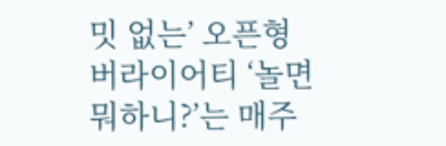밋 없는’ 오픈형 버라이어티 ‘놀면 뭐하니?’는 매주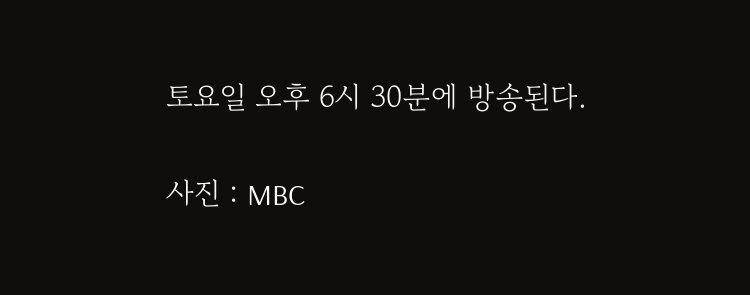토요일 오후 6시 30분에 방송된다.

사진 : MBC